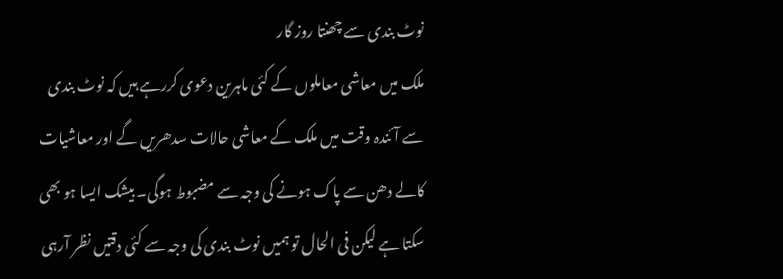نوٹ بندی سے چھنتا روز گار
ملک میں معاشی معاملوں کے کئی ماہرین دعوی کررہے ہیں کہ نوٹ بندی سے آئندہ وقت میں ملک کے معاشی حالات سدھریں گے اور معاشیات کالے دھن سے پاک ہونے کی وجہ سے مضبوط ہوگی۔ بیشک ایسا ہو بھی سکتا ہے لیکن فی الحال تو ہمیں نوٹ بندی کی وجہ سے کئی دقتیں نظر آرہی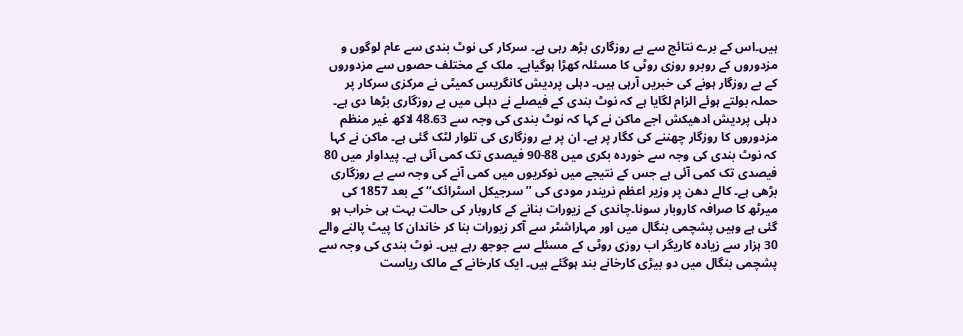ہیں۔اس کے برے نتائج سے بے روزگاری بڑھ رہی ہے۔ سرکار کی نوٹ بندی سے عام لوگوں و مزدوروں کے روبرو روزی روٹی کا مسئلہ کھڑا ہوگیاہے۔ ملک کے مختلف حصوں سے مزدوروں کے بے روزگار ہونے کی خبریں آرہی ہیں۔ دہلی پردیش کانگریس کمیٹی نے مرکزی سرکار پر حملہ بولتے ہوئے الزام لگایا ہے کہ نوٹ بندی کے فیصلے نے دہلی میں بے روزگاری بڑھا دی ہے۔ دہلی پردیش ادھیکش اجے ماکن نے کہا کہ نوٹ بندی کی وجہ سے 48.63 لاکھ غیر منظم مزدوروں کا روزگار چھننے کی کگار پر ہے۔ ان پر بے روزگاری کی تلوار لٹک گئی ہے۔ ماکن نے کہا کہ نوٹ بندی کی وجہ سے خوردہ بکری میں 88-90 فیصدی تک کمی آئی ہے۔ پیداوار میں 80 فیصدی تک کمی آئی ہے جس کے نتیجے میں نوکریوں میں کمی آنے کی وجہ سے بے روزگاری بڑھی ہے۔ کالے دھن پر وزیر اعظم نریندر مودی کی ’’سرجیکل اسٹرائک‘‘ کے بعد 1857 کی میرٹھ کا صرافہ کاروبار سونا۔چاندی کے زیورات بنانے کے کاروبار کی حالت بہت ہی خراب ہو گئی ہے وہیں پشچمی بنگال میں اور مہاراشٹر سے آکر زیورات بنا کر خاندان کا پیٹ پالنے والے 30 ہزار سے زیادہ کاریگر اب روزی روٹی کے مسئلے سے جوجھ رہے ہیں۔ نوٹ بندی کی وجہ سے پشچمی بنگال میں دو بیڑی کارخانے بند ہوگئے ہیں۔ ایک کارخانے کے مالک ریاست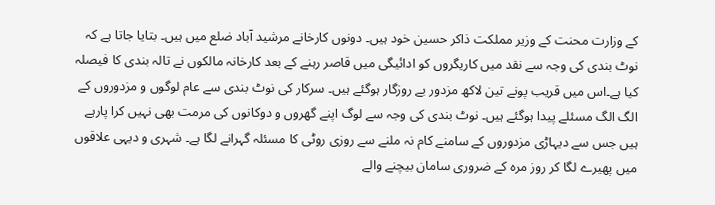کے وزارت محنت کے وزیر مملکت ذاکر حسین خود ہیں۔ دونوں کارخانے مرشید آباد ضلع میں ہیں۔ بتایا جاتا ہے کہ نوٹ بندی کی وجہ سے نقد میں کاریگروں کو ادائیگی میں قاصر رہنے کے بعد کارخانہ مالکوں نے تالہ بندی کا فیصلہ کیا ہے۔اس میں قریب پونے تین لاکھ مزدور بے روزگار ہوگئے ہیں۔ سرکار کی نوٹ بندی سے عام لوگوں و مزدوروں کے الگ الگ مسئلے پیدا ہوگئے ہیں۔ نوٹ بندی کی وجہ سے لوگ اپنے گھروں و دوکانوں کی مرمت بھی نہیں کرا پارہے ہیں جس سے دیہاڑی مزدوروں کے سامنے کام نہ ملنے سے روزی روٹی کا مسئلہ گہرانے لگا ہے۔ شہری و دیہی علاقوں میں پھیرے لگا کر روز مرہ کے ضروری سامان بیچنے والے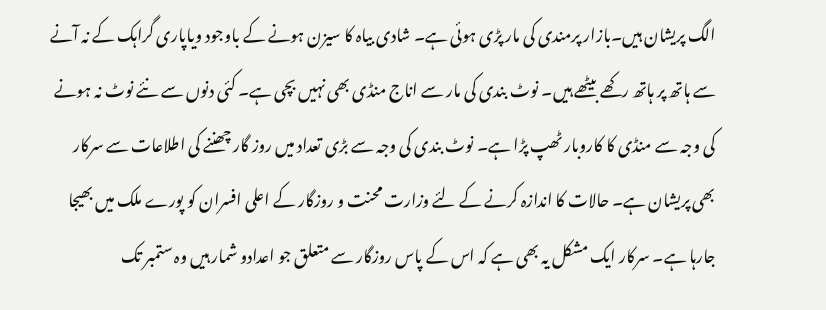الگ پریشان ہیں۔بازار پرمندی کی مار پڑی ہوئی ہے۔ شادی بیاہ کا سیزن ہونے کے باوجود ویاپاری گراہک کے نہ آنے سے ہاتھ پر ہاتھ رکھے بیٹھے ہیں۔ نوٹ بندی کی مار سے اناج منڈی بھی نہیں بچی ہے۔ کئی دنوں سے نئے نوٹ نہ ہونے کی وجہ سے منڈی کا کاروبار ٹھپ پڑا ہے۔ نوٹ بندی کی وجہ سے بڑی تعداد میں روز گار چھننے کی اطلاعات سے سرکار بھی پریشان ہے۔ حالات کا اندازہ کرنے کے لئے وزارت محنت و روزگار کے اعلی افسران کو پورے ملک میں بھیجا جارہا ہے۔ سرکار ایک مشکل یہ بھی ہے کہ اس کے پاس روزگار سے متعلق جو اعدادو شمار ہیں وہ ستمبر تک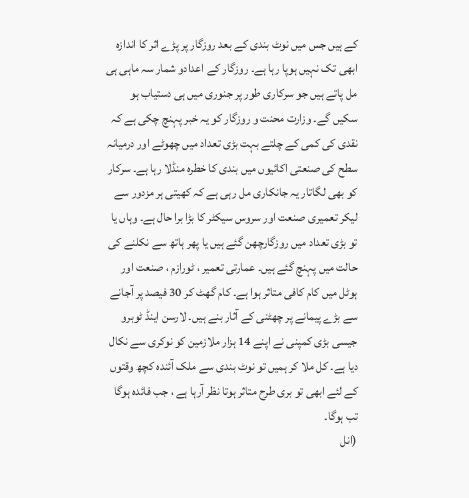کے ہیں جس میں نوٹ بندی کے بعد روزگار پر پڑے اثر کا اندازہ ابھی تک نہیں ہوپا رہا ہے۔ روزگار کے اعدادو شمار سہ ماہی ہی مل پاتے ہیں جو سرکاری طور پر جنوری میں ہی دستیاب ہو سکیں گے۔ وزارت محنت و روزگار کو یہ خبر پہنچ چکی ہے کہ نقدی کی کمی کے چلتے بہت بڑی تعداد میں چھوٹے اور درمیانہ سطح کی صنعتی اکائیوں میں بندی کا خطرہ منڈلا رہا ہے۔ سرکار کو بھی لگاتار یہ جانکاری مل رہی ہے کہ کھیتی ہر مزدور سے لیکر تعمیری صنعت اور سروس سیکٹر کا بڑا برا حال ہے۔ وہاں یا تو بڑی تعداد میں روزگارچھن گئے ہیں یا پھر ہاتھ سے نکلنے کی حالت میں پہنچ گئے ہیں۔ عمارتی تعمیر ، ٹورازم ، صنعت اور ہوٹل میں کام کافی متاثر ہوا ہے۔ کام گھٹ کر 30 فیصد پر آجانے سے بڑے پیمانے پر چھٹنی کے آثار بنے ہیں۔ لارسن اینڈ ٹوبرو جیسی بڑی کمپنی نے اپنے 14 ہزار ملازمین کو نوکری سے نکال دیا ہے۔ کل ملا کر ہمیں تو نوٹ بندی سے ملک آئندہ کچھ وقتوں کے لئے ابھی تو بری طرح متاثر ہوتا نظر آرہا ہے ، جب فائدہ ہوگا تب ہوگا۔
(انل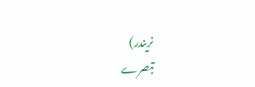نریندر)
تبصرے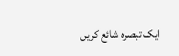ایک تبصرہ شائع کریں